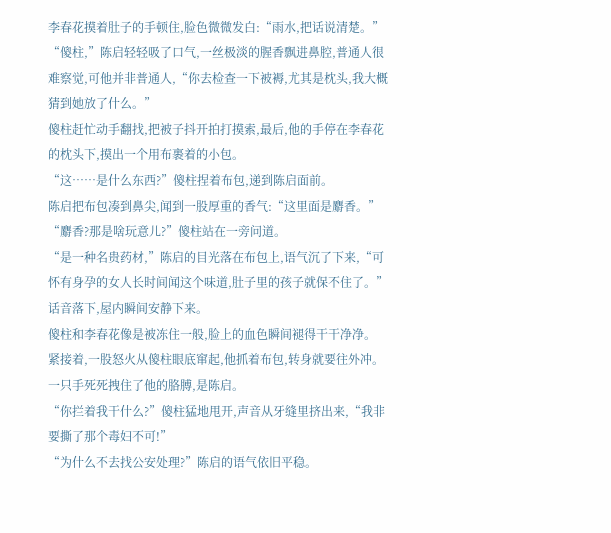李春花摸着肚子的手顿住,脸色微微发白:“雨水,把话说清楚。”
“傻柱,”陈启轻轻吸了口气,一丝极淡的腥香飘进鼻腔,普通人很难察觉,可他并非普通人,“你去检查一下被褥,尤其是枕头,我大概猜到她放了什么。”
傻柱赶忙动手翻找,把被子抖开拍打摸索,最后,他的手停在李春花的枕头下,摸出一个用布裹着的小包。
“这……是什么东西?”傻柱捏着布包,递到陈启面前。
陈启把布包凑到鼻尖,闻到一股厚重的香气:“这里面是麝香。”
“麝香?那是啥玩意儿?”傻柱站在一旁问道。
“是一种名贵药材,”陈启的目光落在布包上,语气沉了下来,“可怀有身孕的女人长时间闻这个味道,肚子里的孩子就保不住了。”
话音落下,屋内瞬间安静下来。
傻柱和李春花像是被冻住一般,脸上的血色瞬间褪得干干净净。
紧接着,一股怒火从傻柱眼底窜起,他抓着布包,转身就要往外冲。
一只手死死拽住了他的胳膊,是陈启。
“你拦着我干什么?”傻柱猛地甩开,声音从牙缝里挤出来,“我非要撕了那个毒妇不可!”
“为什么不去找公安处理?”陈启的语气依旧平稳。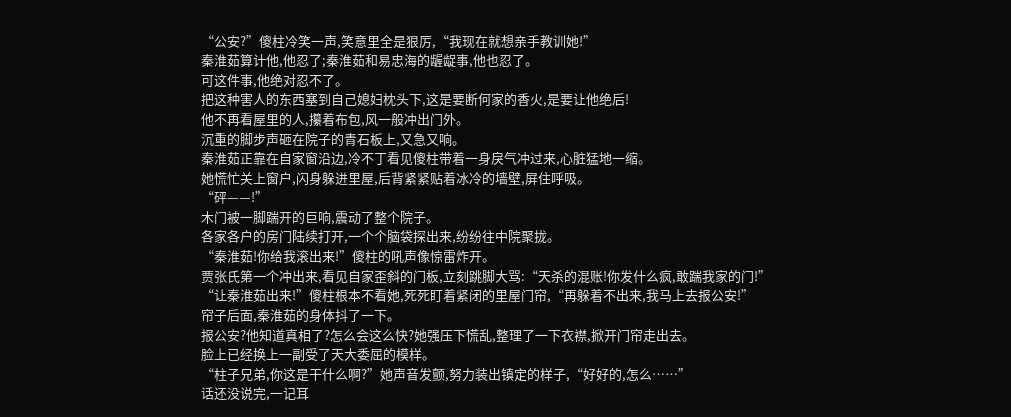“公安?”傻柱冷笑一声,笑意里全是狠厉,“我现在就想亲手教训她!”
秦淮茹算计他,他忍了;秦淮茹和易忠海的龌龊事,他也忍了。
可这件事,他绝对忍不了。
把这种害人的东西塞到自己媳妇枕头下,这是要断何家的香火,是要让他绝后!
他不再看屋里的人,攥着布包,风一般冲出门外。
沉重的脚步声砸在院子的青石板上,又急又响。
秦淮茹正靠在自家窗沿边,冷不丁看见傻柱带着一身戾气冲过来,心脏猛地一缩。
她慌忙关上窗户,闪身躲进里屋,后背紧紧贴着冰冷的墙壁,屏住呼吸。
“砰——!”
木门被一脚踹开的巨响,震动了整个院子。
各家各户的房门陆续打开,一个个脑袋探出来,纷纷往中院聚拢。
“秦淮茹!你给我滚出来!”傻柱的吼声像惊雷炸开。
贾张氏第一个冲出来,看见自家歪斜的门板,立刻跳脚大骂:“天杀的混账!你发什么疯,敢踹我家的门!”
“让秦淮茹出来!”傻柱根本不看她,死死盯着紧闭的里屋门帘,“再躲着不出来,我马上去报公安!”
帘子后面,秦淮茹的身体抖了一下。
报公安?他知道真相了?怎么会这么快?她强压下慌乱,整理了一下衣襟,掀开门帘走出去。
脸上已经换上一副受了天大委屈的模样。
“柱子兄弟,你这是干什么啊?”她声音发颤,努力装出镇定的样子,“好好的,怎么……”
话还没说完,一记耳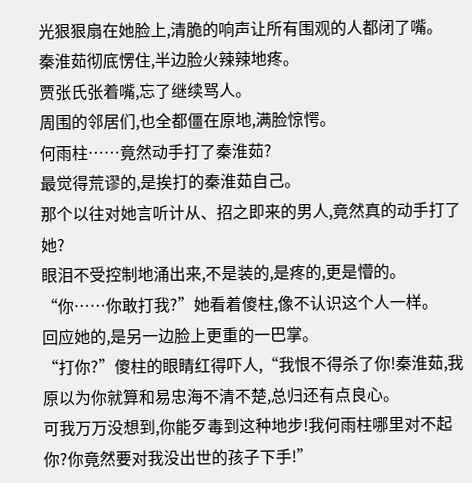光狠狠扇在她脸上,清脆的响声让所有围观的人都闭了嘴。
秦淮茹彻底愣住,半边脸火辣辣地疼。
贾张氏张着嘴,忘了继续骂人。
周围的邻居们,也全都僵在原地,满脸惊愕。
何雨柱……竟然动手打了秦淮茹?
最觉得荒谬的,是挨打的秦淮茹自己。
那个以往对她言听计从、招之即来的男人,竟然真的动手打了她?
眼泪不受控制地涌出来,不是装的,是疼的,更是懵的。
“你……你敢打我?”她看着傻柱,像不认识这个人一样。
回应她的,是另一边脸上更重的一巴掌。
“打你?”傻柱的眼睛红得吓人,“我恨不得杀了你!秦淮茹,我原以为你就算和易忠海不清不楚,总归还有点良心。
可我万万没想到,你能歹毒到这种地步!我何雨柱哪里对不起你?你竟然要对我没出世的孩子下手!”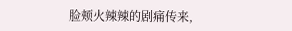脸颊火辣辣的剧痛传来,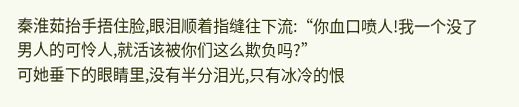秦淮茹抬手捂住脸,眼泪顺着指缝往下流:“你血口喷人!我一个没了男人的可怜人,就活该被你们这么欺负吗?”
可她垂下的眼睛里,没有半分泪光,只有冰冷的恨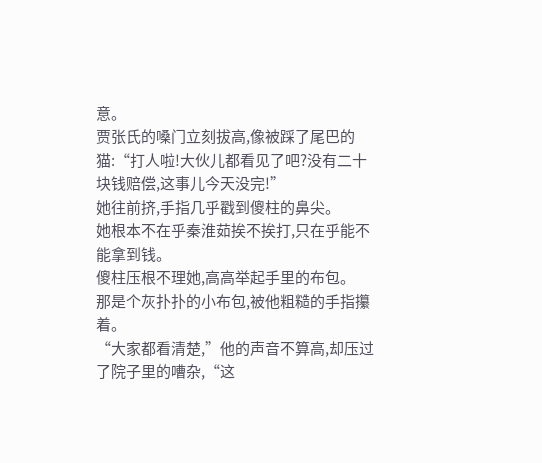意。
贾张氏的嗓门立刻拔高,像被踩了尾巴的猫:“打人啦!大伙儿都看见了吧?没有二十块钱赔偿,这事儿今天没完!”
她往前挤,手指几乎戳到傻柱的鼻尖。
她根本不在乎秦淮茹挨不挨打,只在乎能不能拿到钱。
傻柱压根不理她,高高举起手里的布包。
那是个灰扑扑的小布包,被他粗糙的手指攥着。
“大家都看清楚,”他的声音不算高,却压过了院子里的嘈杂,“这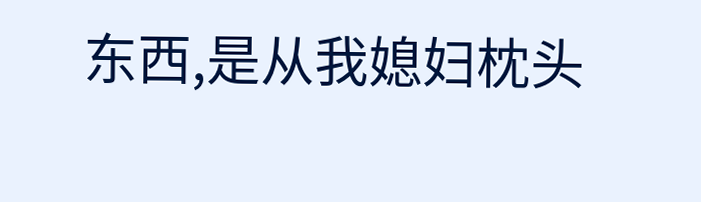东西,是从我媳妇枕头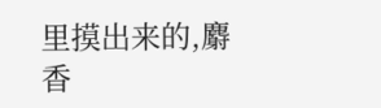里摸出来的,麝香